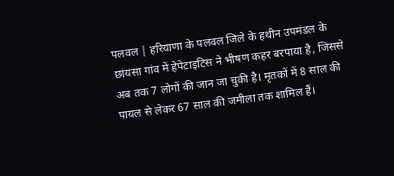पलवल | हरियाणा के पलवल जिले के हथीन उपमंडल के छांयसा गांव में हेपेटाइटिस ने भीषण कहर बरपाया है, जिससे अब तक 7 लोगों की जान जा चुकी है। मृतकों में 8 साल की पायल से लेकर 67 साल की जमीला तक शामिल हैं।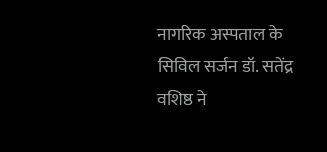नागरिक अस्पताल के सिविल सर्जन डॉ. सतेंद्र वशिष्ठ ने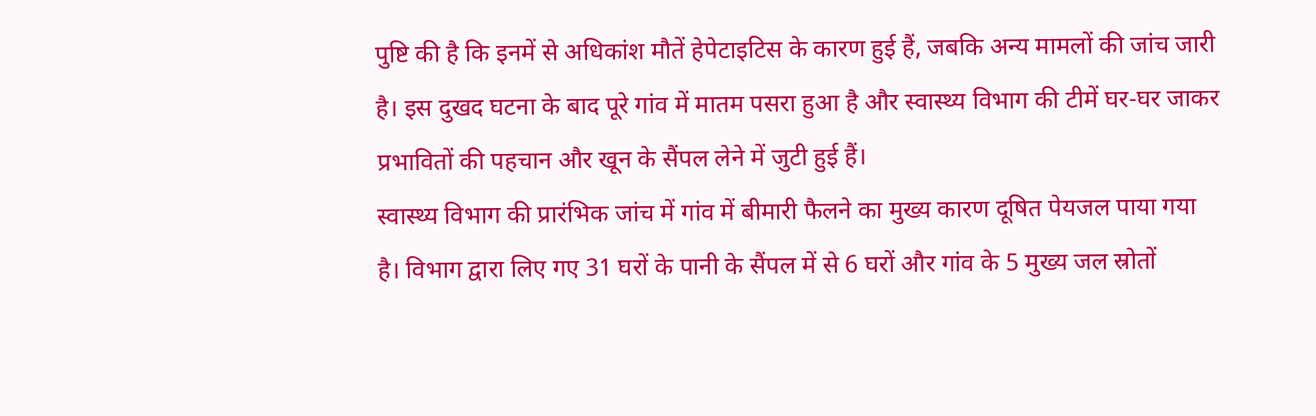पुष्टि की है कि इनमें से अधिकांश मौतें हेपेटाइटिस के कारण हुई हैं, जबकि अन्य मामलों की जांच जारी है। इस दुखद घटना के बाद पूरे गांव में मातम पसरा हुआ है और स्वास्थ्य विभाग की टीमें घर-घर जाकर प्रभावितों की पहचान और खून के सैंपल लेने में जुटी हुई हैं।
स्वास्थ्य विभाग की प्रारंभिक जांच में गांव में बीमारी फैलने का मुख्य कारण दूषित पेयजल पाया गया है। विभाग द्वारा लिए गए 31 घरों के पानी के सैंपल में से 6 घरों और गांव के 5 मुख्य जल स्रोतों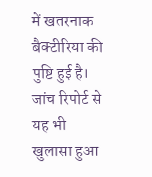में खतरनाक बैक्टीरिया की पुष्टि हुई है। जांच रिपोर्ट से यह भी खुलासा हुआ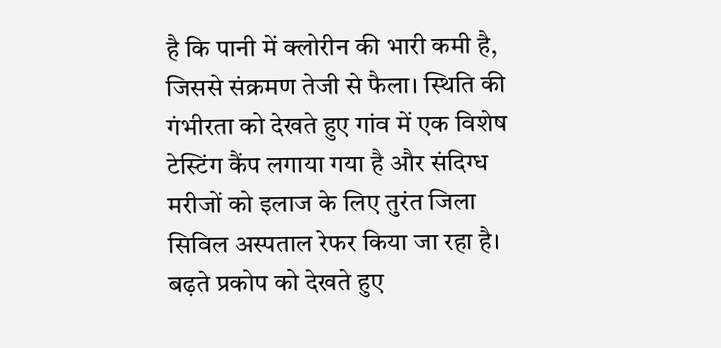है कि पानी में क्लोरीन की भारी कमी है, जिससे संक्रमण तेजी से फैला। स्थिति की गंभीरता को देखते हुए गांव में एक विशेष टेस्टिंग कैंप लगाया गया है और संदिग्ध मरीजों को इलाज के लिए तुरंत जिला सिविल अस्पताल रेफर किया जा रहा है।
बढ़ते प्रकोप को देखते हुए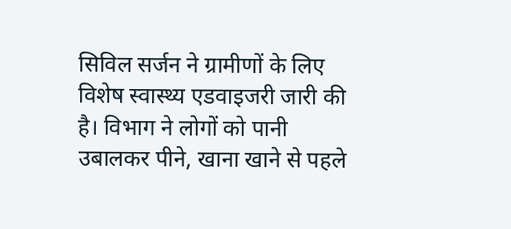सिविल सर्जन ने ग्रामीणों के लिए विशेष स्वास्थ्य एडवाइजरी जारी की है। विभाग ने लोगों को पानी उबालकर पीने, खाना खाने से पहले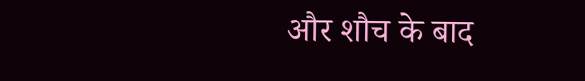और शौच के बाद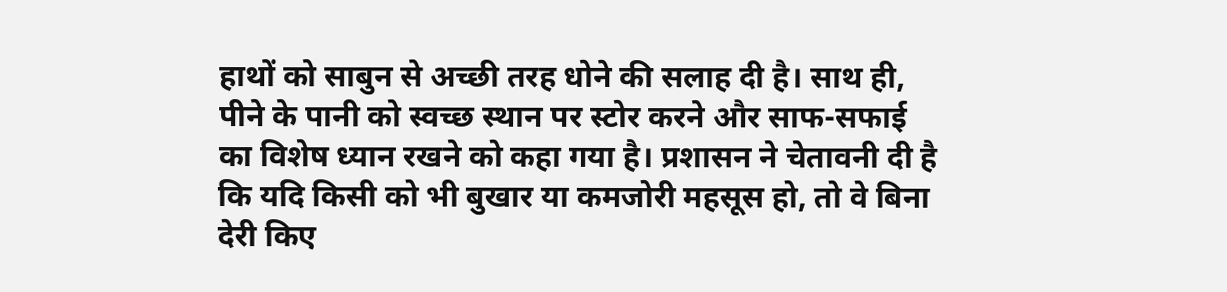हाथों को साबुन से अच्छी तरह धोने की सलाह दी है। साथ ही, पीने के पानी को स्वच्छ स्थान पर स्टोर करने और साफ-सफाई का विशेष ध्यान रखने को कहा गया है। प्रशासन ने चेतावनी दी है कि यदि किसी को भी बुखार या कमजोरी महसूस हो, तो वे बिना देरी किए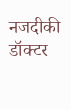नजदीकी डॉक्टर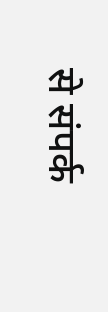से संपर्क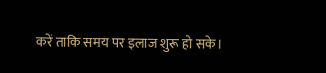करें ताकि समय पर इलाज शुरू हो सके।